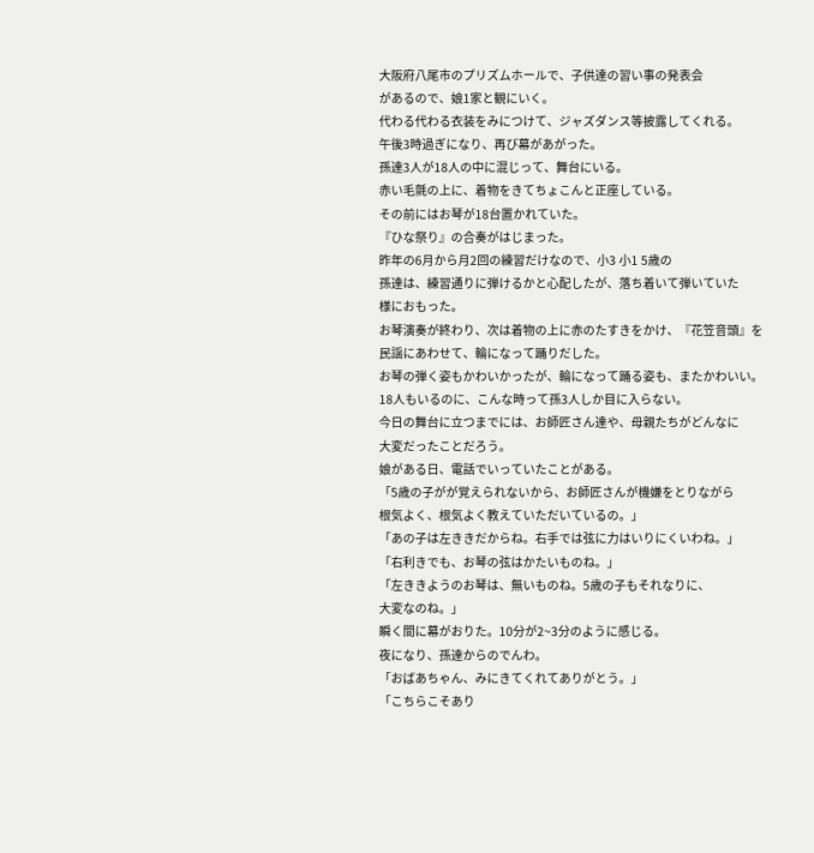大阪府八尾市のプリズムホールで、子供達の習い事の発表会
があるので、娘1家と観にいく。
代わる代わる衣装をみにつけて、ジャズダンス等披露してくれる。
午後3時過ぎになり、再び幕があがった。
孫達3人が18人の中に混じって、舞台にいる。
赤い毛氈の上に、着物をきてちょこんと正座している。
その前にはお琴が18台置かれていた。
『ひな祭り』の合奏がはじまった。
昨年の6月から月2回の練習だけなので、小3 小1 5歳の
孫達は、練習通りに弾けるかと心配したが、落ち着いて弾いていた
様におもった。
お琴演奏が終わり、次は着物の上に赤のたすきをかけ、『花笠音頭』を
民謡にあわせて、輪になって踊りだした。
お琴の弾く姿もかわいかったが、輪になって踊る姿も、またかわいい。
18人もいるのに、こんな時って孫3人しか目に入らない。
今日の舞台に立つまでには、お師匠さん達や、母親たちがどんなに
大変だったことだろう。
娘がある日、電話でいっていたことがある。
「5歳の子がが覚えられないから、お師匠さんが機嫌をとりながら
根気よく、根気よく教えていただいているの。」
「あの子は左ききだからね。右手では弦に力はいりにくいわね。」
「右利きでも、お琴の弦はかたいものね。」
「左ききようのお琴は、無いものね。5歳の子もそれなりに、
大変なのね。」
瞬く間に幕がおりた。10分が2~3分のように感じる。
夜になり、孫達からのでんわ。
「おばあちゃん、みにきてくれてありがとう。」
「こちらこそあり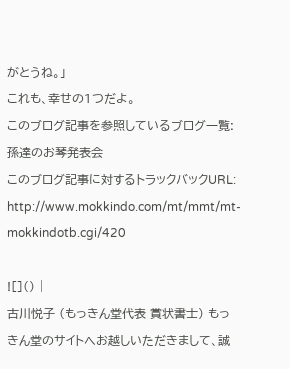がとうね。」
これも、幸せの1つだよ。
このブログ記事を参照しているブログ一覧: 孫達のお琴発表会
このブログ記事に対するトラックバックURL:
http://www.mokkindo.com/mt/mmt/mt-mokkindotb.cgi/420

![]() |
古川悦子 (もっきん堂代表 賞状書士) もっきん堂のサイトへお越しいただきまして、誠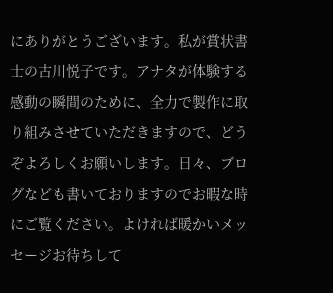にありがとうございます。私が賞状書士の古川悦子です。アナタが体験する感動の瞬間のために、全力で製作に取り組みさせていただきますので、どうぞよろしくお願いします。日々、ブログなども書いておりますのでお暇な時にご覧ください。よければ暖かいメッセージお待ちして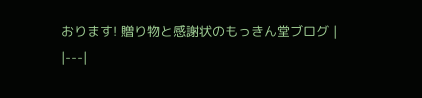おります! 贈り物と感謝状のもっきん堂ブログ |
|---|